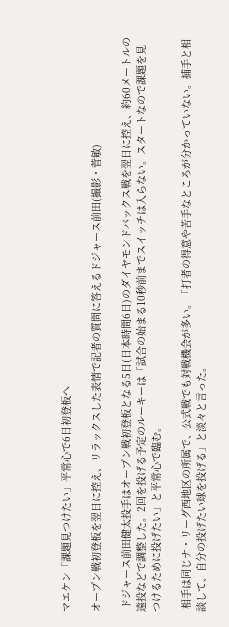マエケン「課題見つけたい」平常心で6日初登板へ

オープン戦初登板を翌日に控え、リラックスした表情で記者の質問に答えるドジャース前田(撮影・菅敏)

 ドジャース前田健太投手はオープン戦初登板となる5日(日本時間6日)のダイヤモンドバックス戦を翌日に控え、約60メートルの遠投などで調整した。2回を投げる予定のルーキーは「試合の始まる10秒前までスイッチは入らない。スタートなので課題を見つけるために投げたい」と平常心で臨む。

 相手は同じナ・リーグ西地区の所属で、公式戦でも対戦機会が多い。「打者の得意や苦手なところが分かっていない。捕手と相談して、自分の投げたい球を投げる」と淡々と言った。